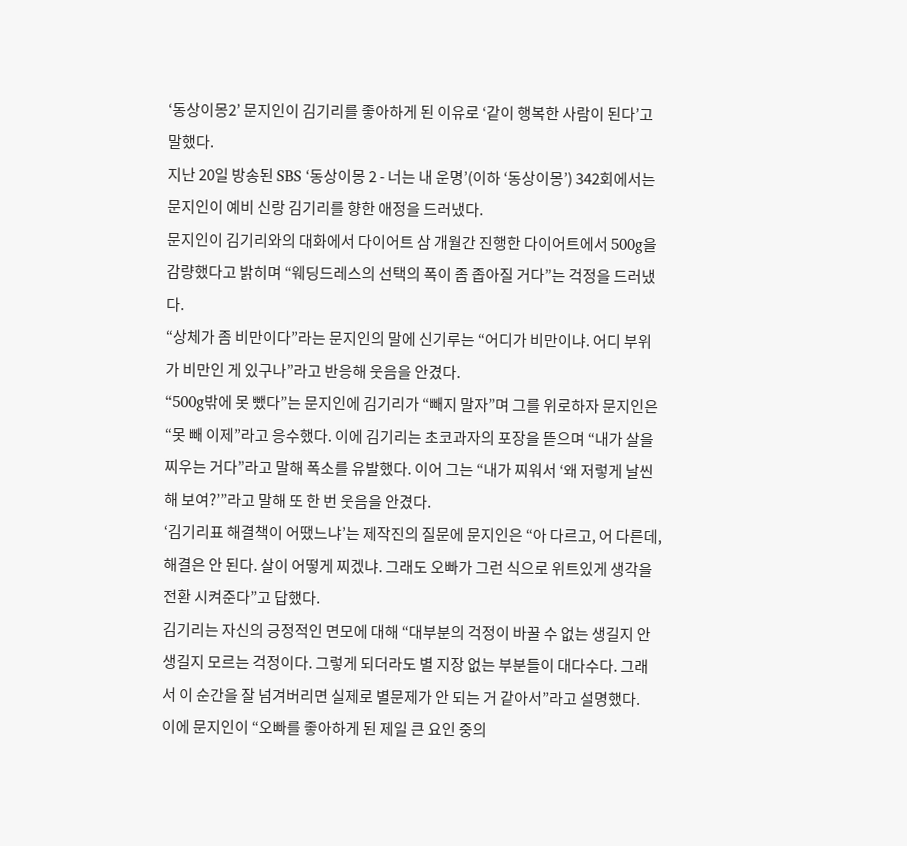‘동상이몽2’ 문지인이 김기리를 좋아하게 된 이유로 ‘같이 행복한 사람이 된다’고 말했다.
지난 20일 방송된 SBS ‘동상이몽 2 - 너는 내 운명’(이하 ‘동상이몽’) 342회에서는 문지인이 예비 신랑 김기리를 향한 애정을 드러냈다.
문지인이 김기리와의 대화에서 다이어트 삼 개월간 진행한 다이어트에서 500g을 감량했다고 밝히며 “웨딩드레스의 선택의 폭이 좀 좁아질 거다”는 걱정을 드러냈다.
“상체가 좀 비만이다”라는 문지인의 말에 신기루는 “어디가 비만이냐. 어디 부위가 비만인 게 있구나”라고 반응해 웃음을 안겼다.
“500g밖에 못 뺐다”는 문지인에 김기리가 “빼지 말자”며 그를 위로하자 문지인은 “못 빼 이제”라고 응수했다. 이에 김기리는 초코과자의 포장을 뜯으며 “내가 살을 찌우는 거다”라고 말해 폭소를 유발했다. 이어 그는 “내가 찌워서 ‘왜 저렇게 날씬해 보여?’”라고 말해 또 한 번 웃음을 안겼다.
‘김기리표 해결책이 어땠느냐’는 제작진의 질문에 문지인은 “아 다르고, 어 다른데, 해결은 안 된다. 살이 어떻게 찌겠냐. 그래도 오빠가 그런 식으로 위트있게 생각을 전환 시켜준다”고 답했다.
김기리는 자신의 긍정적인 면모에 대해 “대부분의 걱정이 바꿀 수 없는 생길지 안 생길지 모르는 걱정이다. 그렇게 되더라도 별 지장 없는 부분들이 대다수다. 그래서 이 순간을 잘 넘겨버리면 실제로 별문제가 안 되는 거 같아서”라고 설명했다.
이에 문지인이 “오빠를 좋아하게 된 제일 큰 요인 중의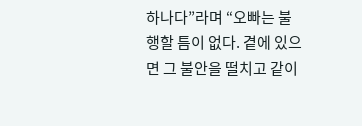하나다”라며 “오빠는 불행할 틈이 없다. 곁에 있으면 그 불안을 떨치고 같이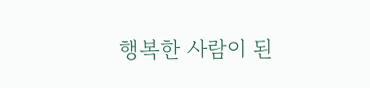행복한 사람이 된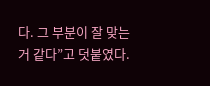다. 그 부분이 잘 맞는 거 같다”고 덧붙였다.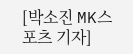[박소진 MK스포츠 기자]